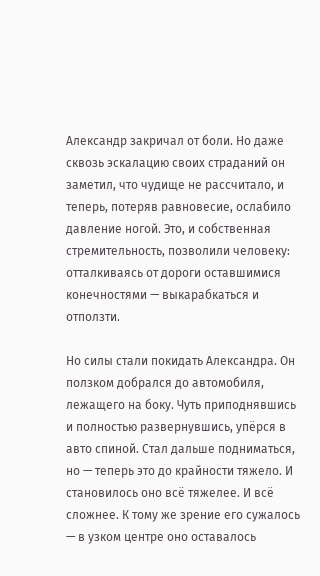Александр закричал от боли. Но даже сквозь эскалацию своих страданий он заметил, что чудище не рассчитало, и теперь, потеряв равновесие, ослабило давление ногой. Это, и собственная стремительность, позволили человеку: отталкиваясь от дороги оставшимися конечностями — выкарабкаться и отползти.

Но силы стали покидать Александра. Он ползком добрался до автомобиля, лежащего на боку. Чуть приподнявшись и полностью развернувшись, упёрся в авто спиной. Стал дальше подниматься, но — теперь это до крайности тяжело. И становилось оно всё тяжелее. И всё сложнее. К тому же зрение его сужалось — в узком центре оно оставалось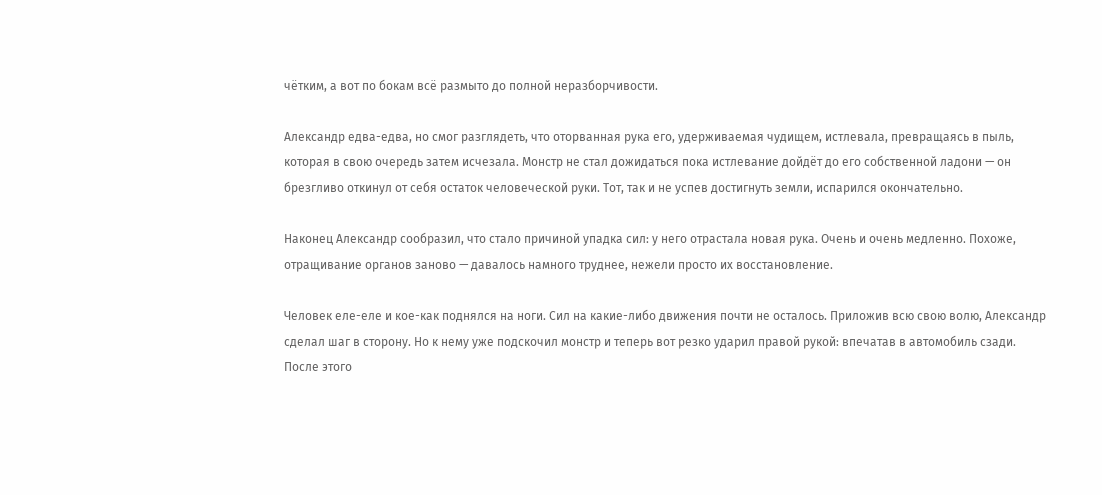чётким, а вот по бокам всё размыто до полной неразборчивости.

Александр едва-едва, но смог разглядеть, что оторванная рука его, удерживаемая чудищем, истлевала, превращаясь в пыль, которая в свою очередь затем исчезала. Монстр не стал дожидаться пока истлевание дойдёт до его собственной ладони — он брезгливо откинул от себя остаток человеческой руки. Тот, так и не успев достигнуть земли, испарился окончательно.

Наконец Александр сообразил, что стало причиной упадка сил: у него отрастала новая рука. Очень и очень медленно. Похоже, отращивание органов заново — давалось намного труднее, нежели просто их восстановление.

Человек еле-еле и кое-как поднялся на ноги. Сил на какие-либо движения почти не осталось. Приложив всю свою волю, Александр сделал шаг в сторону. Но к нему уже подскочил монстр и теперь вот резко ударил правой рукой: впечатав в автомобиль сзади. После этого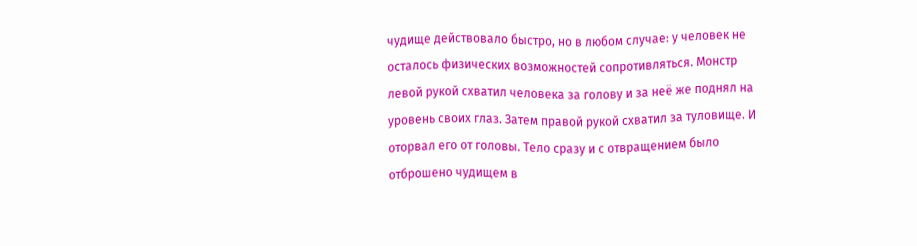чудище действовало быстро, но в любом случае: у человек не осталось физических возможностей сопротивляться. Монстр левой рукой схватил человека за голову и за неё же поднял на уровень своих глаз. Затем правой рукой схватил за туловище. И оторвал его от головы. Тело сразу и с отвращением было отброшено чудищем в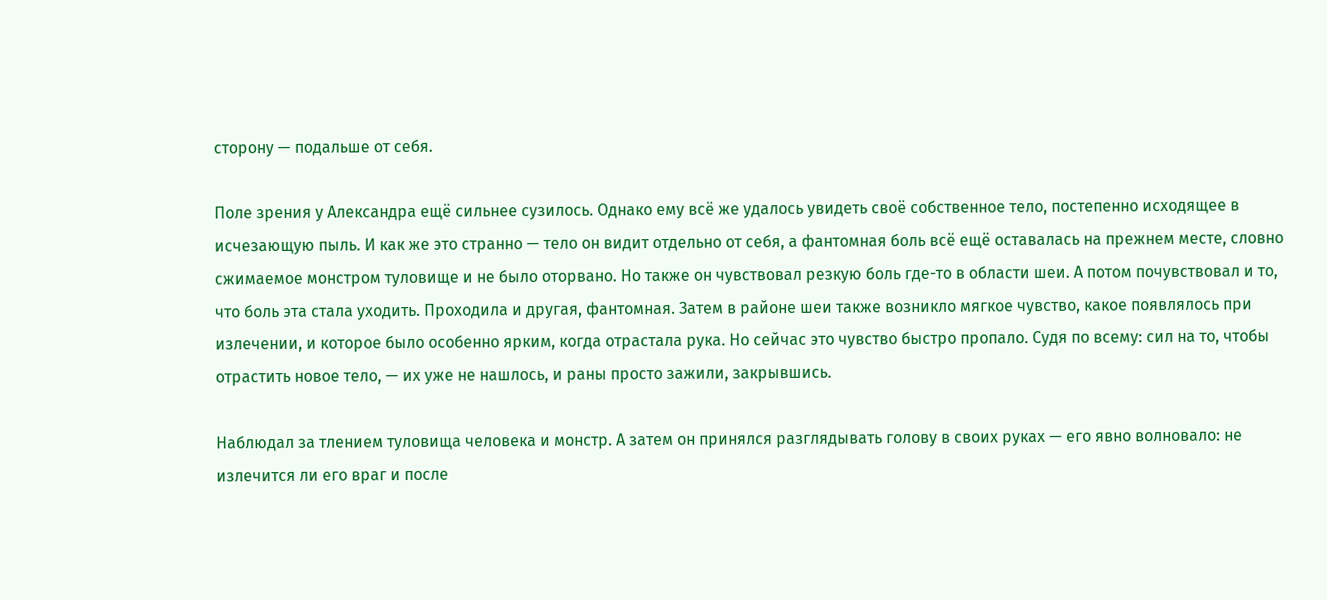сторону — подальше от себя.

Поле зрения у Александра ещё сильнее сузилось. Однако ему всё же удалось увидеть своё собственное тело, постепенно исходящее в исчезающую пыль. И как же это странно — тело он видит отдельно от себя, а фантомная боль всё ещё оставалась на прежнем месте, словно сжимаемое монстром туловище и не было оторвано. Но также он чувствовал резкую боль где-то в области шеи. А потом почувствовал и то, что боль эта стала уходить. Проходила и другая, фантомная. Затем в районе шеи также возникло мягкое чувство, какое появлялось при излечении, и которое было особенно ярким, когда отрастала рука. Но сейчас это чувство быстро пропало. Судя по всему: сил на то, чтобы отрастить новое тело, — их уже не нашлось, и раны просто зажили, закрывшись.

Наблюдал за тлением туловища человека и монстр. А затем он принялся разглядывать голову в своих руках — его явно волновало: не излечится ли его враг и после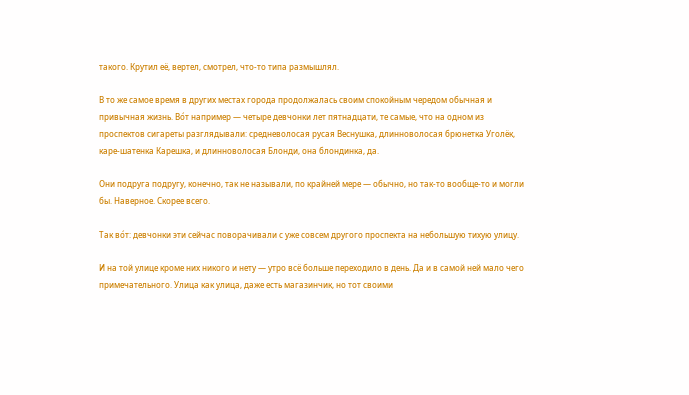такого. Крутил её, вертел, смотрел, что-то типа размышлял.

В то же самое время в других местах города продолжалась своим спокойным чередом обычная и привычная жизнь. Во́т например — четыре девчонки лет пятнадцати, те самые, что на одном из проспектов сигареты разглядывали: средневолосая русая Веснушка, длинноволосая брюнетка Уголёк, каре-шатенка Карешка, и длинноволосая Блонди, она блондинка, да.

Они подруга подругу, конечно, так не называли, по крайней мере — обычно, но так-то вообще-то и могли бы. Наверное. Скорее всего.

Так во́т: девчонки эти сейчас поворачивали с уже совсем другого проспекта на небольшую тихую улицу.

И на той улице кроме них никого и нету — утро всё больше переходило в день. Да и в самой ней мало чего примечательного. Улица как улица, даже есть магазинчик, но тот своими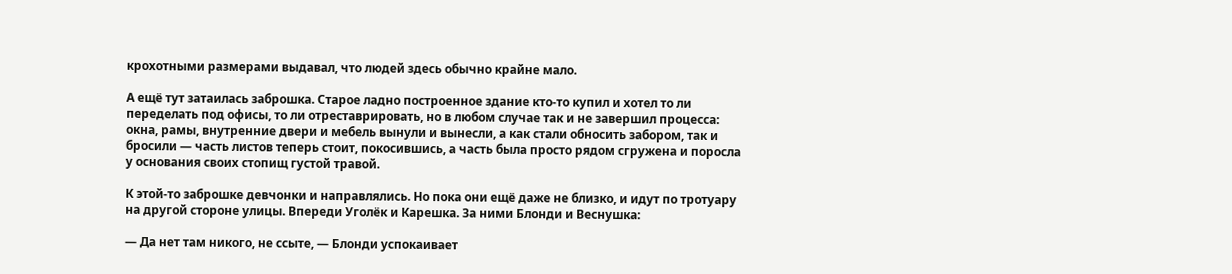крохотными размерами выдавал, что людей здесь обычно крайне мало.

А ещё тут затаилась заброшка. Старое ладно построенное здание кто-то купил и хотел то ли переделать под офисы, то ли отреставрировать, но в любом случае так и не завершил процесса: окна, рамы, внутренние двери и мебель вынули и вынесли, а как стали обносить забором, так и бросили — часть листов теперь стоит, покосившись, а часть была просто рядом сгружена и поросла у основания своих стопищ густой травой.

К этой-то заброшке девчонки и направлялись. Но пока они ещё даже не близко, и идут по тротуару на другой стороне улицы. Впереди Уголёк и Карешка. За ними Блонди и Веснушка:

— Да нет там никого, не ссыте, — Блонди успокаивает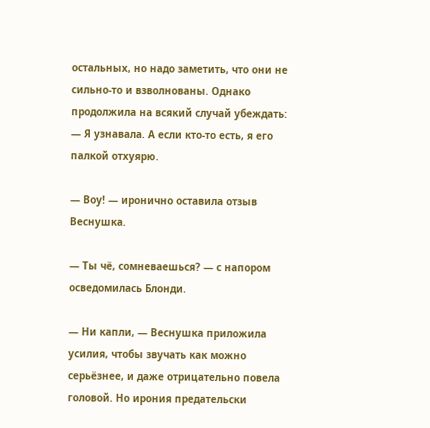остальных, но надо заметить, что они не сильно-то и взволнованы. Однако продолжила на всякий случай убеждать: — Я узнавала. А если кто-то есть, я его палкой отхуярю.

— Воу! — иронично оставила отзыв Веснушка.

— Ты чё, сомневаешься? — с напором осведомилась Блонди.

— Ни капли, — Веснушка приложила усилия, чтобы звучать как можно серьёзнее, и даже отрицательно повела головой. Но ирония предательски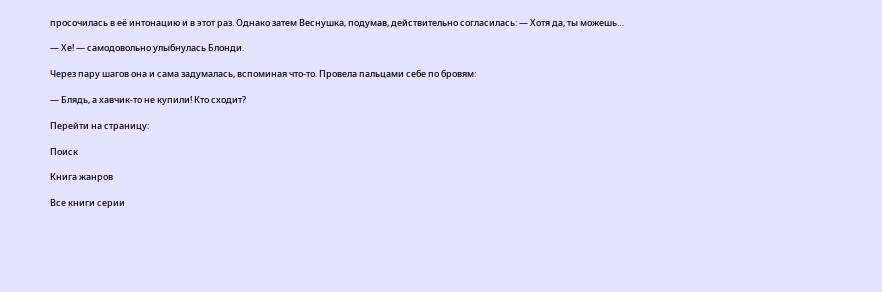просочилась в её интонацию и в этот раз. Однако затем Веснушка, подумав, действительно согласилась: — Хотя да, ты можешь…

— Хе! — самодовольно улыбнулась Блонди.

Через пару шагов она и сама задумалась, вспоминая что-то. Провела пальцами себе по бровям:

— Блядь, а хавчик-то не купили! Кто сходит?

Перейти на страницу:

Поиск

Книга жанров

Все книги серии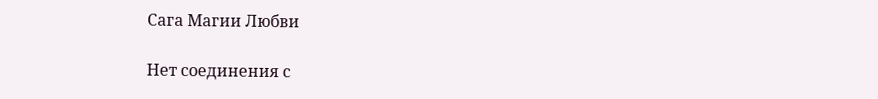Сага Магии Любви

Нет соединения с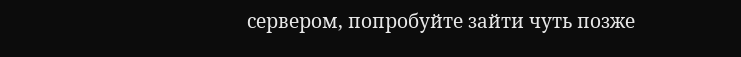сервером, попробуйте зайти чуть позже